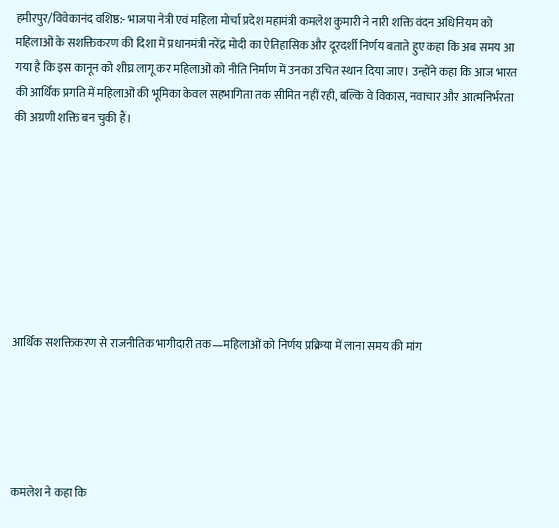हमीरपुर/विवेकानंद वशिष्ठ:- भाजपा नेत्री एवं महिला मोर्चा प्रदेश महामंत्री कमलेश कुमारी ने नारी शक्ति वंदन अधिनियम को महिलाओं के सशक्तिकरण की दिशा में प्रधानमंत्री नरेंद्र मोदी का ऐतिहासिक और दूरदर्शी निर्णय बताते हुए कहा कि अब समय आ गया है कि इस कानून को शीघ्र लागू कर महिलाओं को नीति निर्माण में उनका उचित स्थान दिया जाए। उन्होंने कहा कि आज भारत की आर्थिक प्रगति में महिलाओं की भूमिका केवल सहभागिता तक सीमित नहीं रही, बल्कि वे विकास, नवाचार और आत्मनिर्भरता की अग्रणी शक्ति बन चुकी हैं।








आर्थिक सशक्तिकरण से राजनीतिक भागीदारी तक—महिलाओं को निर्णय प्रक्रिया में लाना समय की मांग





कमलेश ने कहा कि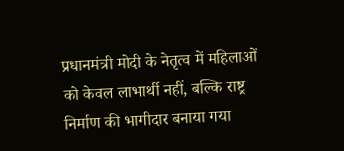प्रधानमंत्री मोदी के नेतृत्व में महिलाओं को केवल लाभार्थी नहीं, बल्कि राष्ट्र निर्माण की भागीदार बनाया गया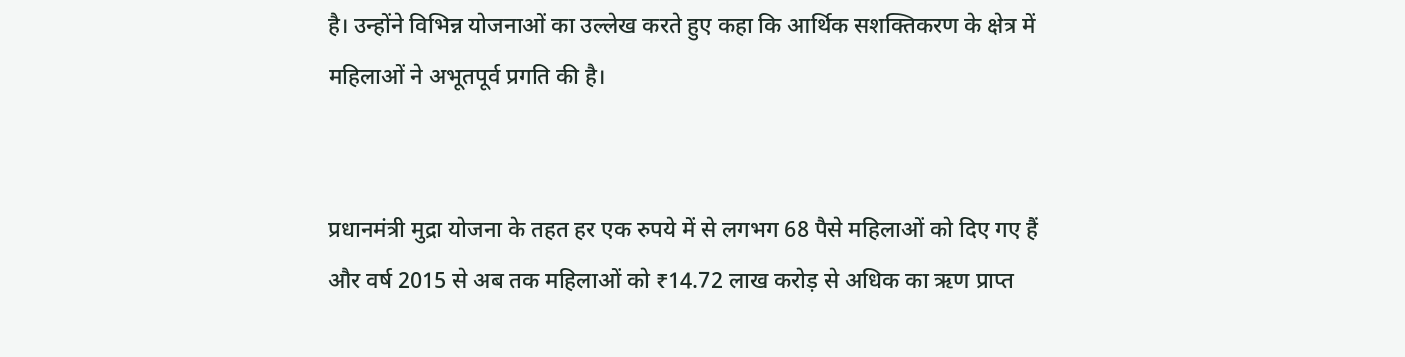है। उन्होंने विभिन्न योजनाओं का उल्लेख करते हुए कहा कि आर्थिक सशक्तिकरण के क्षेत्र में महिलाओं ने अभूतपूर्व प्रगति की है।


प्रधानमंत्री मुद्रा योजना के तहत हर एक रुपये में से लगभग 68 पैसे महिलाओं को दिए गए हैं और वर्ष 2015 से अब तक महिलाओं को ₹14.72 लाख करोड़ से अधिक का ऋण प्राप्त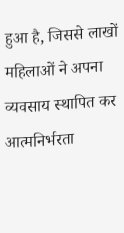हुआ है, जिससे लाखों महिलाओं ने अपना व्यवसाय स्थापित कर आत्मनिर्भरता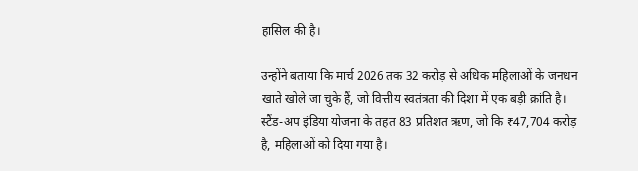हासिल की है।

उन्होंने बताया कि मार्च 2026 तक 32 करोड़ से अधिक महिलाओं के जनधन खाते खोले जा चुके हैं, जो वित्तीय स्वतंत्रता की दिशा में एक बड़ी क्रांति है। स्टैंड-अप इंडिया योजना के तहत 83 प्रतिशत ऋण, जो कि ₹47,704 करोड़ है, महिलाओं को दिया गया है।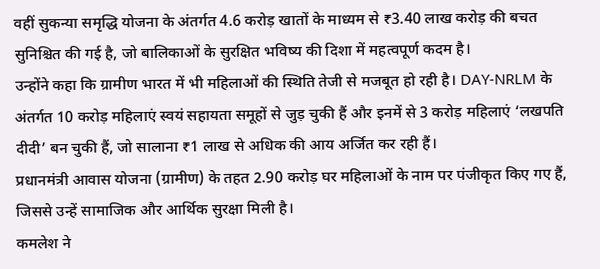वहीं सुकन्या समृद्धि योजना के अंतर्गत 4.6 करोड़ खातों के माध्यम से ₹3.40 लाख करोड़ की बचत सुनिश्चित की गई है, जो बालिकाओं के सुरक्षित भविष्य की दिशा में महत्वपूर्ण कदम है।
उन्होंने कहा कि ग्रामीण भारत में भी महिलाओं की स्थिति तेजी से मजबूत हो रही है। DAY-NRLM के अंतर्गत 10 करोड़ महिलाएं स्वयं सहायता समूहों से जुड़ चुकी हैं और इनमें से 3 करोड़ महिलाएं ‘लखपति दीदी’ बन चुकी हैं, जो सालाना ₹1 लाख से अधिक की आय अर्जित कर रही हैं।
प्रधानमंत्री आवास योजना (ग्रामीण) के तहत 2.90 करोड़ घर महिलाओं के नाम पर पंजीकृत किए गए हैं, जिससे उन्हें सामाजिक और आर्थिक सुरक्षा मिली है।
कमलेश ने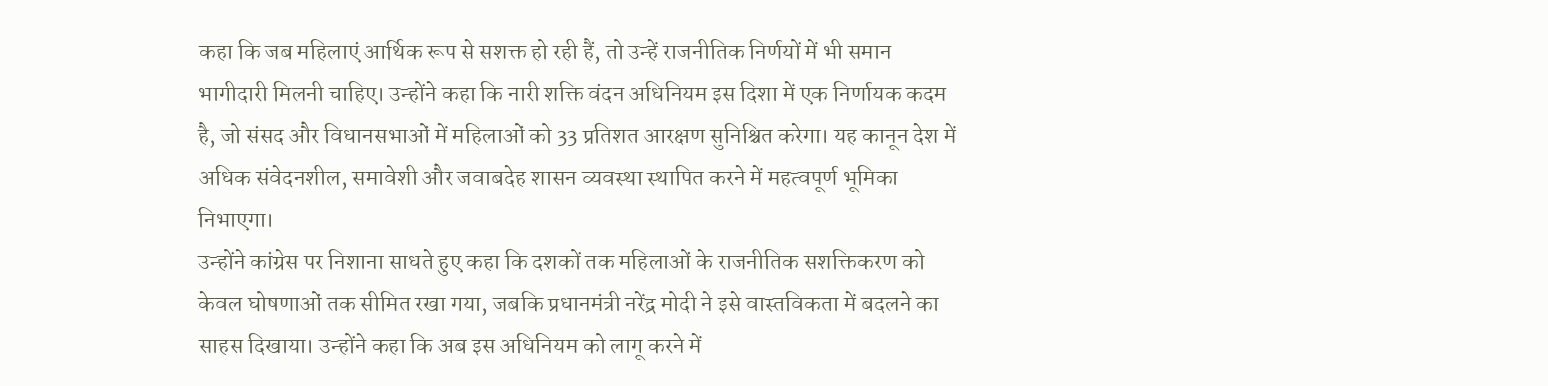कहा कि जब महिलाएं आर्थिक रूप से सशक्त हो रही हैं, तो उन्हें राजनीतिक निर्णयों में भी समान भागीदारी मिलनी चाहिए। उन्होंने कहा कि नारी शक्ति वंदन अधिनियम इस दिशा में एक निर्णायक कदम है, जो संसद और विधानसभाओं में महिलाओं को 33 प्रतिशत आरक्षण सुनिश्चित करेगा। यह कानून देश में अधिक संवेदनशील, समावेशी और जवाबदेह शासन व्यवस्था स्थापित करने में महत्वपूर्ण भूमिका निभाएगा।
उन्होंने कांग्रेस पर निशाना साधते हुए कहा कि दशकों तक महिलाओं के राजनीतिक सशक्तिकरण को केवल घोषणाओं तक सीमित रखा गया, जबकि प्रधानमंत्री नरेंद्र मोदी ने इसे वास्तविकता में बदलने का साहस दिखाया। उन्होंने कहा कि अब इस अधिनियम को लागू करने में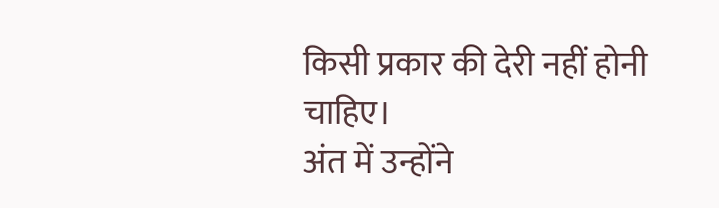किसी प्रकार की देरी नहीं होनी चाहिए।
अंत में उन्होंने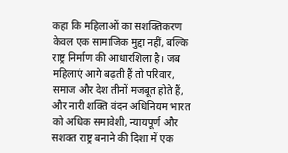कहा कि महिलाओं का सशक्तिकरण केवल एक सामाजिक मुद्दा नहीं, बल्कि राष्ट्र निर्माण की आधारशिला है। जब महिलाएं आगे बढ़ती हैं तो परिवार, समाज और देश तीनों मजबूत होते हैं, और नारी शक्ति वंदन अधिनियम भारत को अधिक समावेशी, न्यायपूर्ण और सशक्त राष्ट्र बनाने की दिशा में एक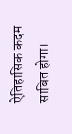ऐतिहासिक कदम साबित होगा।